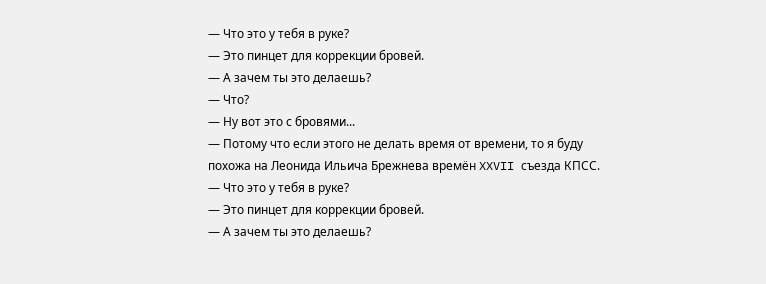— Что это у тебя в руке?
— Это пинцет для коррекции бровей.
— А зачем ты это делаешь?
— Что?
— Ну вот это с бровями...
— Потому что если этого не делать время от времени, то я буду похожа на Леонида Ильича Брежнева времён XXVII съезда КПСС.
— Что это у тебя в руке?
— Это пинцет для коррекции бровей.
— А зачем ты это делаешь?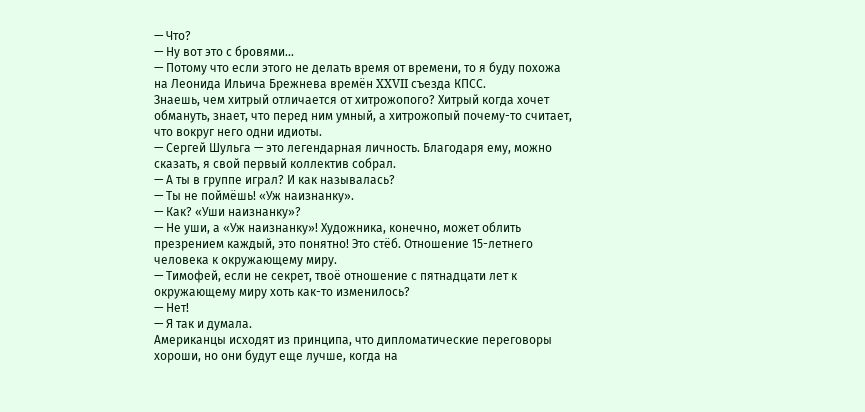— Что?
— Ну вот это с бровями...
— Потому что если этого не делать время от времени, то я буду похожа на Леонида Ильича Брежнева времён XXVII съезда КПСС.
Знаешь, чем хитрый отличается от хитрожопого? Хитрый когда хочет обмануть, знает, что перед ним умный, а хитрожопый почему-то считает, что вокруг него одни идиоты.
— Сергей Шульга — это легендарная личность. Благодаря ему, можно сказать, я свой первый коллектив собрал.
— А ты в группе играл? И как называлась?
— Ты не поймёшь! «Уж наизнанку».
— Как? «Уши наизнанку»?
— Не уши, а «Уж наизнанку»! Художника, конечно, может облить презрением каждый, это понятно! Это стёб. Отношение 15-летнего человека к окружающему миру.
— Тимофей, если не секрет, твоё отношение с пятнадцати лет к окружающему миру хоть как-то изменилось?
— Нет!
— Я так и думала.
Американцы исходят из принципа, что дипломатические переговоры хороши, но они будут еще лучше, когда на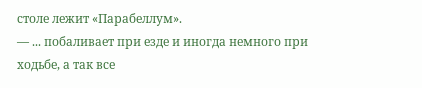столе лежит «Парабеллум».
— ... побаливает при езде и иногда немного при ходьбе, а так все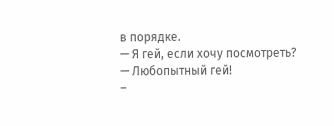в порядке.
— Я гей, если хочу посмотреть?
— Любопытный гей!
–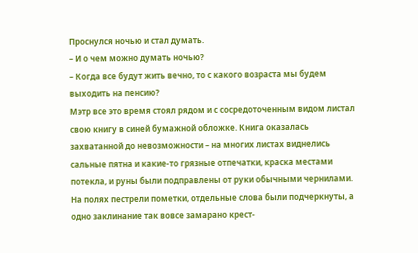Проснулся ночью и стал думать.
– И о чем можно думать ночью?
– Когда все будут жить вечно, то с какого возраста мы будем выходить на пенсию?
Мэтр все это время стоял рядом и с сосредоточенным видом листал свою книгу в синей бумажной обложке. Книга оказалась захватанной до невозможности – на многих листах виднелись сальные пятна и какие-то грязные отпечатки, краска местами потекла, и руны были подправлены от руки обычными чернилами. На полях пестрели пометки, отдельные слова были подчеркнуты, а одно заклинание так вовсе замарано крест-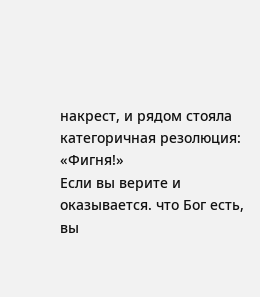накрест, и рядом стояла категоричная резолюция: «Фигня!»
Если вы верите и оказывается. что Бог есть, вы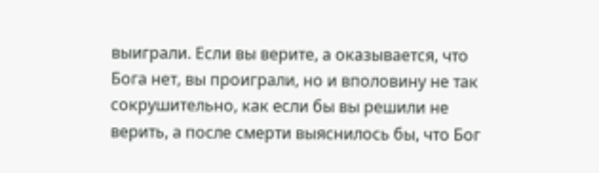выиграли. Если вы верите, а оказывается, что Бога нет, вы проиграли, но и вполовину не так сокрушительно, как если бы вы решили не верить, а после смерти выяснилось бы, что Бог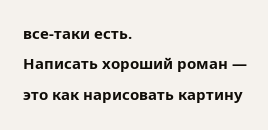все-таки есть.
Написать хороший роман — это как нарисовать картину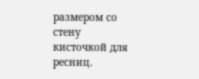размером со стену кисточкой для ресниц.